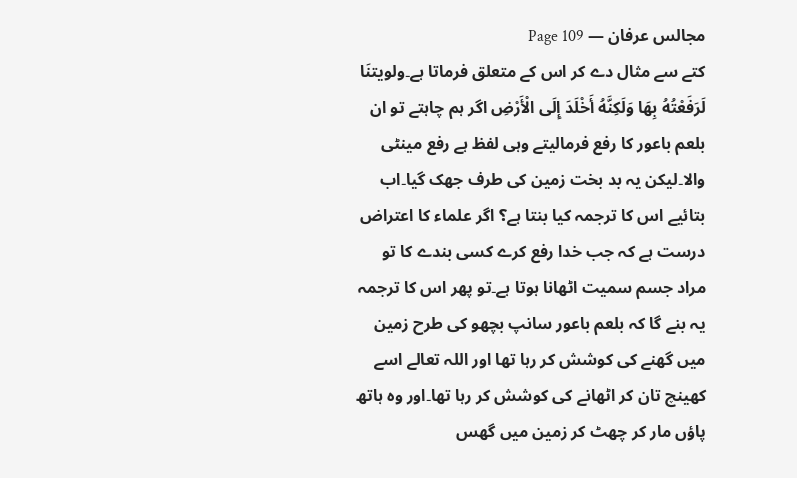مجالس عرفان — Page 109
کتے سے مثال دے کر اس کے متعلق فرماتا ہے۔ولويتنَا لَرَفَعْتُهُ بِهَا وَلَكِنَّهُ أَخْلَدَ إِلَى الْأَرْضِ اگر ہم چاہتے تو ان بلعم باعور کا رفع فرمالیتے وہی لفظ ہے رفع مینٹی والا۔لیکن یہ بد بخت زمین کی طرف جھک گیا۔اب بتائیے اس کا ترجمہ کیا بنتا ہے؟ اگر علماء کا اعتراض درست ہے کہ جب خدا رفع کرے کسی بندے کا تو مراد جسم سمیت اٹھانا ہوتا ہے۔تو پھر اس کا ترجمہ یہ بنے گا کہ بلعم باعور سانپ بچھو کی طرح زمین میں گھنے کی کوشش کر رہا تھا اور اللہ تعالے اسے کھینچ تان کر اٹھانے کی کوشش کر رہا تھا۔اور وہ ہاتھ پاؤں مار کر چھٹ کر زمین میں گھس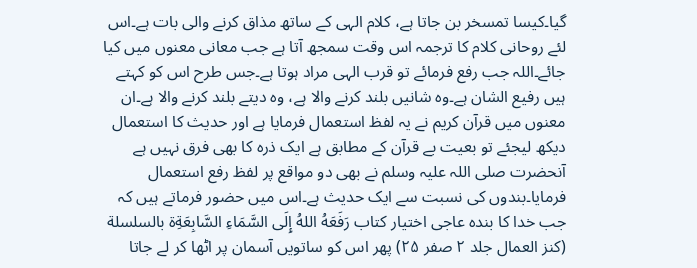گیا۔کیسا تمسخر بن جاتا ہے، کلام الہی کے ساتھ مذاق کرنے والی بات ہے۔اس لئے روحانی کلام کا ترجمہ اس وقت سمجھ آتا ہے جب معانی معنوں میں کیا جائے۔اللہ جب رفع فرمائے تو قرب الہی مراد ہوتا ہے۔جس طرح اس کو کہتے ہیں رفیع الشان ہے۔وہ شانیں بلند کرنے والا ہے، وہ دیتے بلند کرنے والا ہے۔ان معنوں میں قرآن کریم نے یہ لفظ استعمال فرمایا ہے اور حدیث کا استعمال دیکھ لیجئے تو بعیت بے قرآن کے مطابق ہے ایک ذرہ کا بھی فرق نہیں ہے آنحضرت صلی اللہ علیہ وسلم نے بھی دو مواقع پر لفظ رفع استعمال فرمایا۔بندوں کی نسبت سے ایک حدیث ہے۔اس میں حضور فرماتے ہیں کہ جب خدا کا بندہ عاجی اختیار كتاب رَفَعَهُ اللهُ إِلَى السَّمَاءِ السَّابِعَةِة بالسلسلة (كنز العمال جلد ۲ صفر ۲۵) پھر اس کو ساتویں آسمان پر اٹھا کر لے جاتا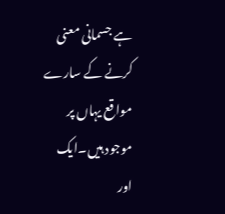ہے جسمانی معنی کرنے کے سارے مواقع یہاں پر موجود ہیں۔ایک اور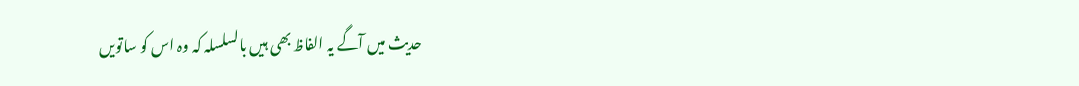حدیث میں آگے یہ الفاظ بھی ہیں بالسلسلہ کہ وہ اس کو ساتویں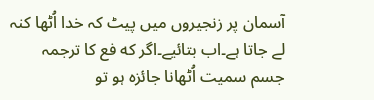آسمان پر زنجیروں میں پیٹ کہ خدا اُٹھا کنہ لے جاتا ہے۔اب بتائیے۔اگر که فع کا ترجمہ جسم سمیت اُٹھانا جائزہ ہو تو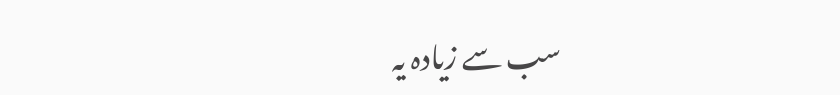سب سے زیادہ یہ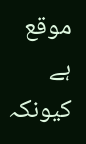موقع ہے کیونکہ